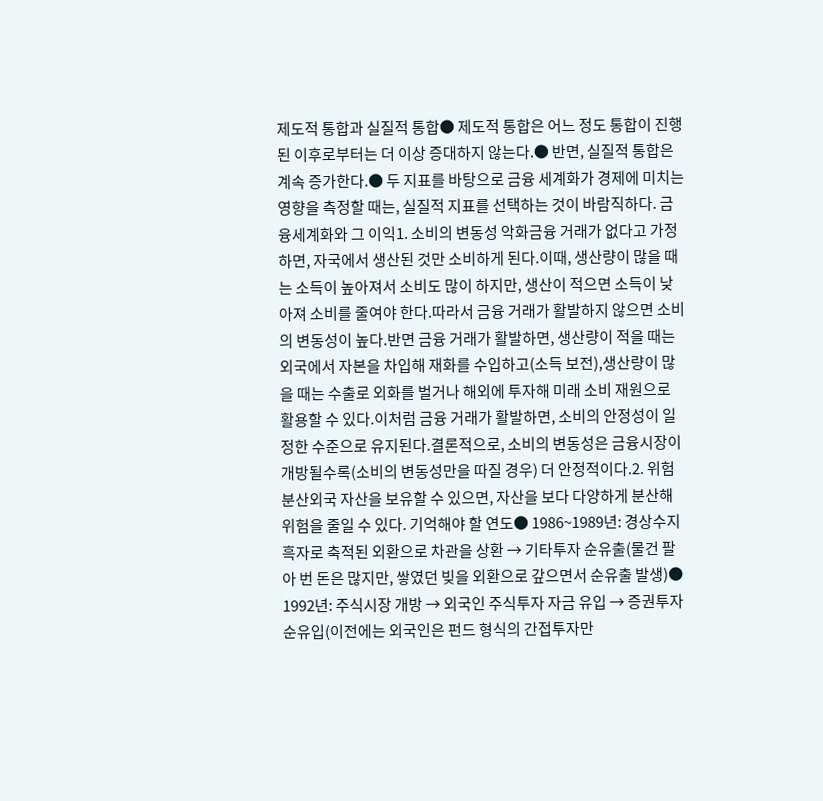제도적 통합과 실질적 통합● 제도적 통합은 어느 정도 통합이 진행된 이후로부터는 더 이상 증대하지 않는다.● 반면, 실질적 통합은 계속 증가한다.● 두 지표를 바탕으로 금융 세계화가 경제에 미치는 영향을 측정할 때는, 실질적 지표를 선택하는 것이 바람직하다. 금융세계화와 그 이익1. 소비의 변동성 악화금융 거래가 없다고 가정하면, 자국에서 생산된 것만 소비하게 된다.이때, 생산량이 많을 때는 소득이 높아져서 소비도 많이 하지만, 생산이 적으면 소득이 낮아져 소비를 줄여야 한다.따라서 금융 거래가 활발하지 않으면 소비의 변동성이 높다.반면 금융 거래가 활발하면, 생산량이 적을 때는 외국에서 자본을 차입해 재화를 수입하고(소득 보전),생산량이 많을 때는 수출로 외화를 벌거나 해외에 투자해 미래 소비 재원으로 활용할 수 있다.이처럼 금융 거래가 활발하면, 소비의 안정성이 일정한 수준으로 유지된다.결론적으로, 소비의 변동성은 금융시장이 개방될수록(소비의 변동성만을 따질 경우) 더 안정적이다.2. 위험 분산외국 자산을 보유할 수 있으면, 자산을 보다 다양하게 분산해 위험을 줄일 수 있다. 기억해야 할 연도● 1986~1989년: 경상수지 흑자로 축적된 외환으로 차관을 상환 → 기타투자 순유출(물건 팔아 번 돈은 많지만, 쌓였던 빚을 외환으로 갚으면서 순유출 발생)● 1992년: 주식시장 개방 → 외국인 주식투자 자금 유입 → 증권투자 순유입(이전에는 외국인은 펀드 형식의 간접투자만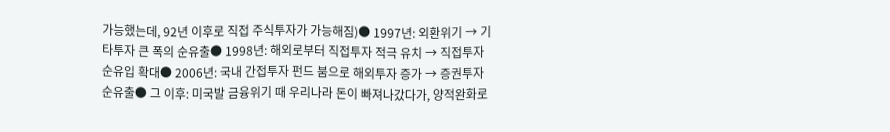가능했는데, 92년 이후로 직접 주식투자가 가능해짐)● 1997년: 외환위기 → 기타투자 큰 폭의 순유출● 1998년: 해외로부터 직접투자 적극 유치 → 직접투자 순유입 확대● 2006년: 국내 간접투자 펀드 붐으로 해외투자 증가 → 증권투자 순유출● 그 이후: 미국발 금융위기 때 우리나라 돈이 빠져나갔다가, 양적완화로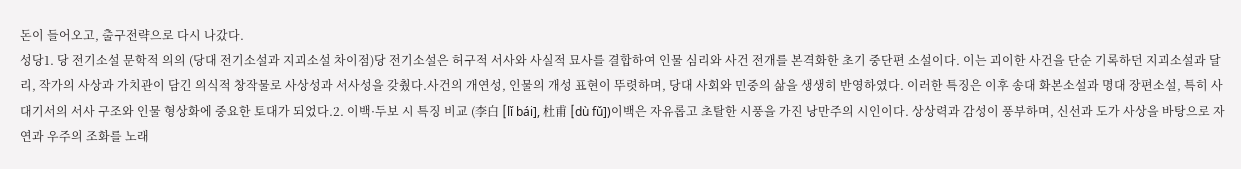돈이 들어오고, 출구전략으로 다시 나갔다.
성당1. 당 전기소설 문학적 의의 (당대 전기소설과 지괴소설 차이점)당 전기소설은 허구적 서사와 사실적 묘사를 결합하여 인물 심리와 사건 전개를 본격화한 초기 중단편 소설이다. 이는 괴이한 사건을 단순 기록하던 지괴소설과 달리, 작가의 사상과 가치관이 담긴 의식적 창작물로 사상성과 서사성을 갖췄다.사건의 개연성, 인물의 개성 표현이 뚜렷하며, 당대 사회와 민중의 삶을 생생히 반영하였다. 이러한 특징은 이후 송대 화본소설과 명대 장편소설, 특히 사대기서의 서사 구조와 인물 형상화에 중요한 토대가 되었다.2. 이백·두보 시 특징 비교 (李⽩ [lǐ bái], 杜甫 [dù fǔ])이백은 자유롭고 초탈한 시풍을 가진 낭만주의 시인이다. 상상력과 감성이 풍부하며, 신선과 도가 사상을 바탕으로 자연과 우주의 조화를 노래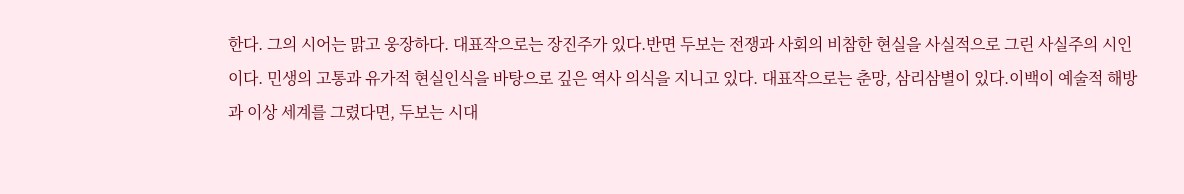한다. 그의 시어는 맑고 웅장하다. 대표작으로는 장진주가 있다.반면 두보는 전쟁과 사회의 비참한 현실을 사실적으로 그린 사실주의 시인이다. 민생의 고통과 유가적 현실인식을 바탕으로 깊은 역사 의식을 지니고 있다. 대표작으로는 춘망, 삼리삼별이 있다.이백이 예술적 해방과 이상 세계를 그렸다면, 두보는 시대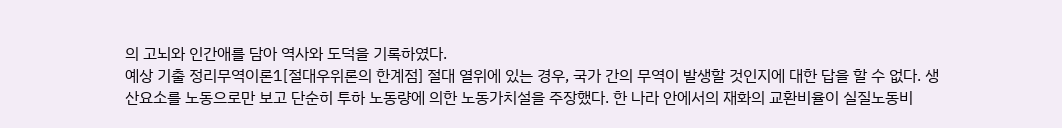의 고뇌와 인간애를 담아 역사와 도덕을 기록하였다.
예상 기출 정리무역이론1[절대우위론의 한계점] 절대 열위에 있는 경우, 국가 간의 무역이 발생할 것인지에 대한 답을 할 수 없다. 생산요소를 노동으로만 보고 단순히 투하 노동량에 의한 노동가치설을 주장했다. 한 나라 안에서의 재화의 교환비율이 실질노동비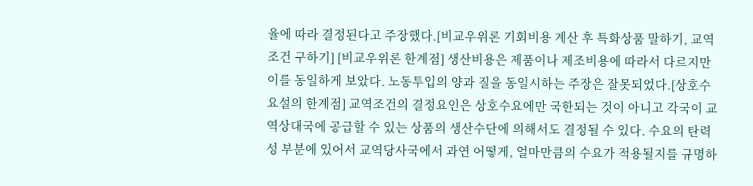율에 따라 결정된다고 주장했다.[비교우위론 기회비용 계산 후 특화상품 말하기, 교역조건 구하기] [비교우위론 한계점] 생산비용은 제품이나 제조비용에 따라서 다르지만 이를 동일하게 보았다. 노동투입의 양과 질을 동일시하는 주장은 잘못되었다.[상호수요설의 한계점] 교역조건의 결정요인은 상호수요에만 국한되는 것이 아니고 각국이 교역상대국에 공급할 수 있는 상품의 생산수단에 의해서도 결정될 수 있다. 수요의 탄력성 부분에 있어서 교역당사국에서 과연 어떻게, 얼마만큼의 수요가 적용될지를 규명하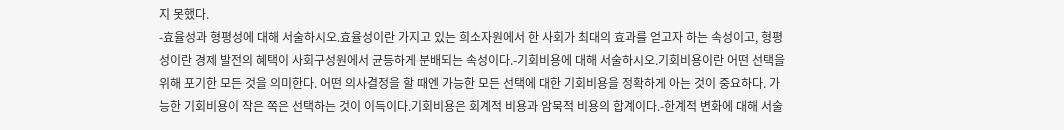지 못했다.
-효율성과 형평성에 대해 서술하시오.효율성이란 가지고 있는 희소자원에서 한 사회가 최대의 효과를 얻고자 하는 속성이고, 형평성이란 경제 발전의 혜택이 사회구성원에서 균등하게 분배되는 속성이다.-기회비용에 대해 서술하시오.기회비용이란 어떤 선택을 위해 포기한 모든 것을 의미한다. 어떤 의사결정을 할 때엔 가능한 모든 선택에 대한 기회비용을 정확하게 아는 것이 중요하다. 가능한 기회비용이 작은 쪽은 선택하는 것이 이득이다.기회비용은 회계적 비용과 암묵적 비용의 합계이다.-한계적 변화에 대해 서술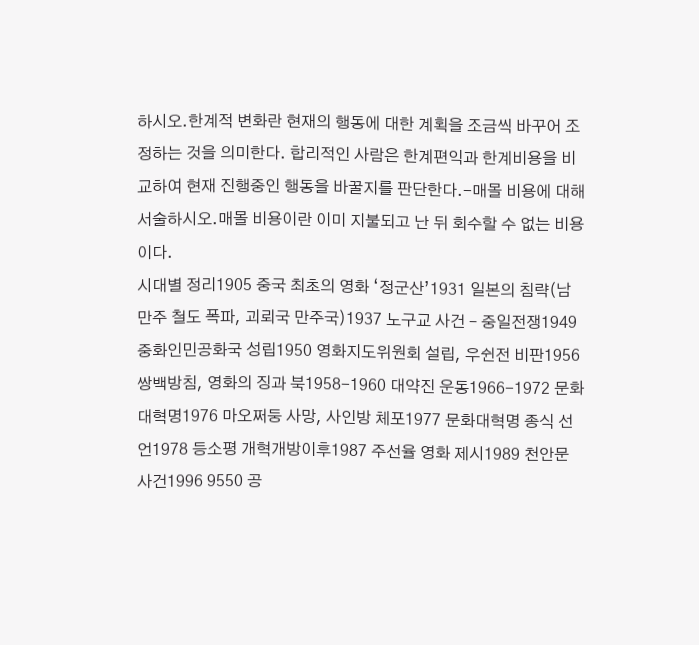하시오.한계적 변화란 현재의 행동에 대한 계획을 조금씩 바꾸어 조정하는 것을 의미한다. 합리적인 사람은 한계편익과 한계비용을 비교하여 현재 진행중인 행동을 바꿀지를 판단한다.-매몰 비용에 대해 서술하시오.매몰 비용이란 이미 지불되고 난 뒤 회수할 수 없는 비용이다.
시대별 정리1905 중국 최초의 영화 ‘정군산’1931 일본의 침략(남만주 철도 폭파, 괴뢰국 만주국)1937 노구교 사건 – 중일전쟁1949 중화인민공화국 성립1950 영화지도위원회 설립, 우쉰전 비판1956 쌍백방침, 영화의 징과 북1958-1960 대약진 운동1966-1972 문화대혁명1976 마오쩌둥 사망, 사인방 체포1977 문화대혁명 종식 선언1978 등소평 개혁개방이후1987 주선율 영화 제시1989 천안문 사건1996 9550 공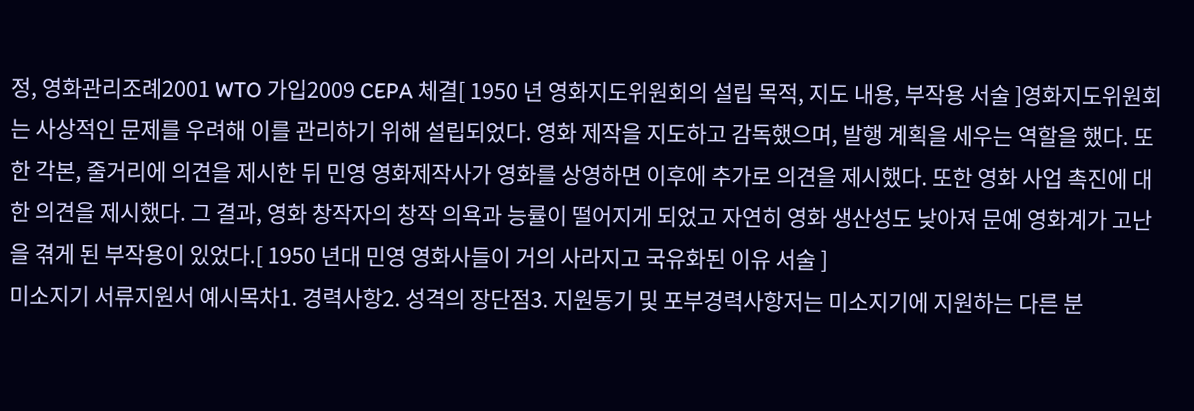정, 영화관리조례2001 WTO 가입2009 CEPA 체결[ 1950 년 영화지도위원회의 설립 목적, 지도 내용, 부작용 서술 ]영화지도위원회는 사상적인 문제를 우려해 이를 관리하기 위해 설립되었다. 영화 제작을 지도하고 감독했으며, 발행 계획을 세우는 역할을 했다. 또한 각본, 줄거리에 의견을 제시한 뒤 민영 영화제작사가 영화를 상영하면 이후에 추가로 의견을 제시했다. 또한 영화 사업 촉진에 대한 의견을 제시했다. 그 결과, 영화 창작자의 창작 의욕과 능률이 떨어지게 되었고 자연히 영화 생산성도 낮아져 문예 영화계가 고난을 겪게 된 부작용이 있었다.[ 1950 년대 민영 영화사들이 거의 사라지고 국유화된 이유 서술 ]
미소지기 서류지원서 예시목차1. 경력사항2. 성격의 장단점3. 지원동기 및 포부경력사항저는 미소지기에 지원하는 다른 분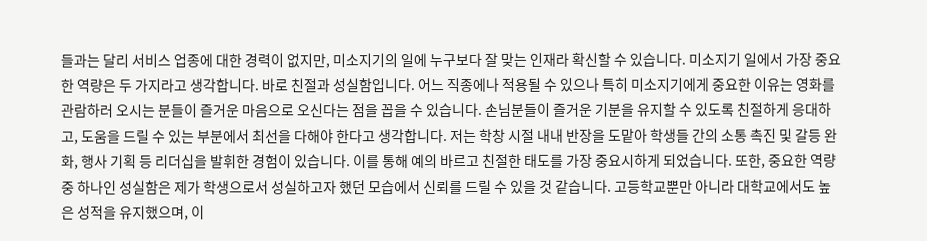들과는 달리 서비스 업종에 대한 경력이 없지만, 미소지기의 일에 누구보다 잘 맞는 인재라 확신할 수 있습니다. 미소지기 일에서 가장 중요한 역량은 두 가지라고 생각합니다. 바로 친절과 성실함입니다. 어느 직종에나 적용될 수 있으나 특히 미소지기에게 중요한 이유는 영화를 관람하러 오시는 분들이 즐거운 마음으로 오신다는 점을 꼽을 수 있습니다. 손님분들이 즐거운 기분을 유지할 수 있도록 친절하게 응대하고, 도움을 드릴 수 있는 부분에서 최선을 다해야 한다고 생각합니다. 저는 학창 시절 내내 반장을 도맡아 학생들 간의 소통 촉진 및 갈등 완화, 행사 기획 등 리더십을 발휘한 경험이 있습니다. 이를 통해 예의 바르고 친절한 태도를 가장 중요시하게 되었습니다. 또한, 중요한 역량 중 하나인 성실함은 제가 학생으로서 성실하고자 했던 모습에서 신뢰를 드릴 수 있을 것 같습니다. 고등학교뿐만 아니라 대학교에서도 높은 성적을 유지했으며, 이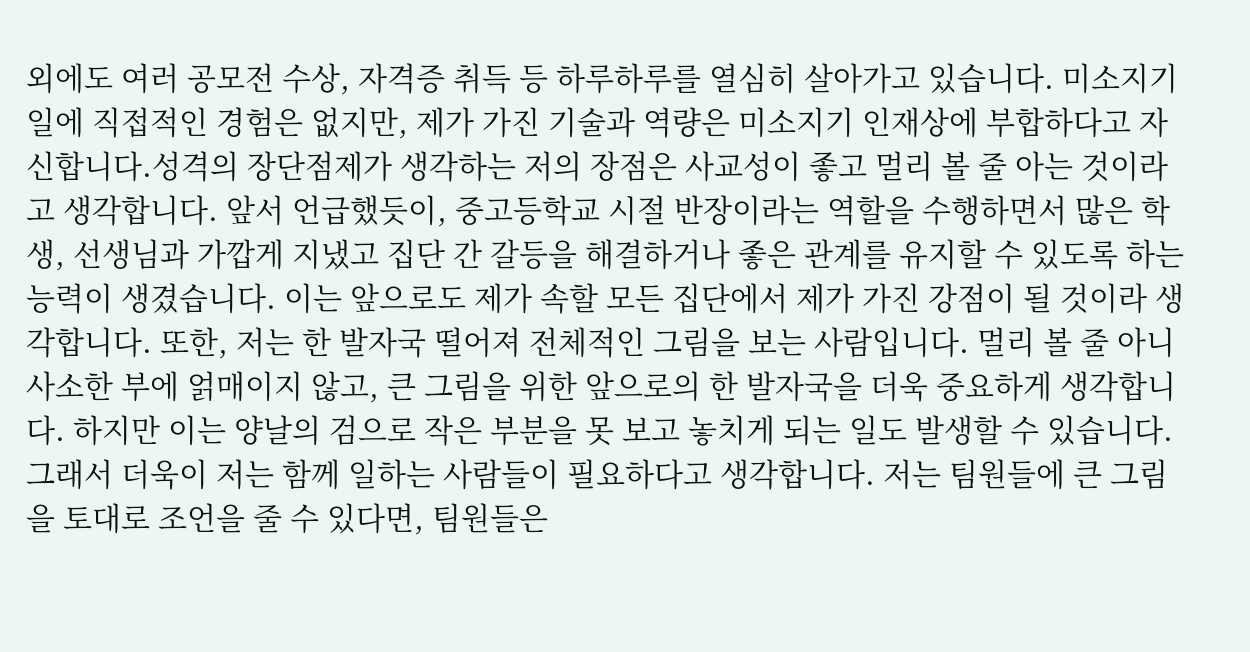외에도 여러 공모전 수상, 자격증 취득 등 하루하루를 열심히 살아가고 있습니다. 미소지기 일에 직접적인 경험은 없지만, 제가 가진 기술과 역량은 미소지기 인재상에 부합하다고 자신합니다.성격의 장단점제가 생각하는 저의 장점은 사교성이 좋고 멀리 볼 줄 아는 것이라고 생각합니다. 앞서 언급했듯이, 중고등학교 시절 반장이라는 역할을 수행하면서 많은 학생, 선생님과 가깝게 지냈고 집단 간 갈등을 해결하거나 좋은 관계를 유지할 수 있도록 하는 능력이 생겼습니다. 이는 앞으로도 제가 속할 모든 집단에서 제가 가진 강점이 될 것이라 생각합니다. 또한, 저는 한 발자국 떨어져 전체적인 그림을 보는 사람입니다. 멀리 볼 줄 아니 사소한 부에 얽매이지 않고, 큰 그림을 위한 앞으로의 한 발자국을 더욱 중요하게 생각합니다. 하지만 이는 양날의 검으로 작은 부분을 못 보고 놓치게 되는 일도 발생할 수 있습니다. 그래서 더욱이 저는 함께 일하는 사람들이 필요하다고 생각합니다. 저는 팀원들에 큰 그림을 토대로 조언을 줄 수 있다면, 팀원들은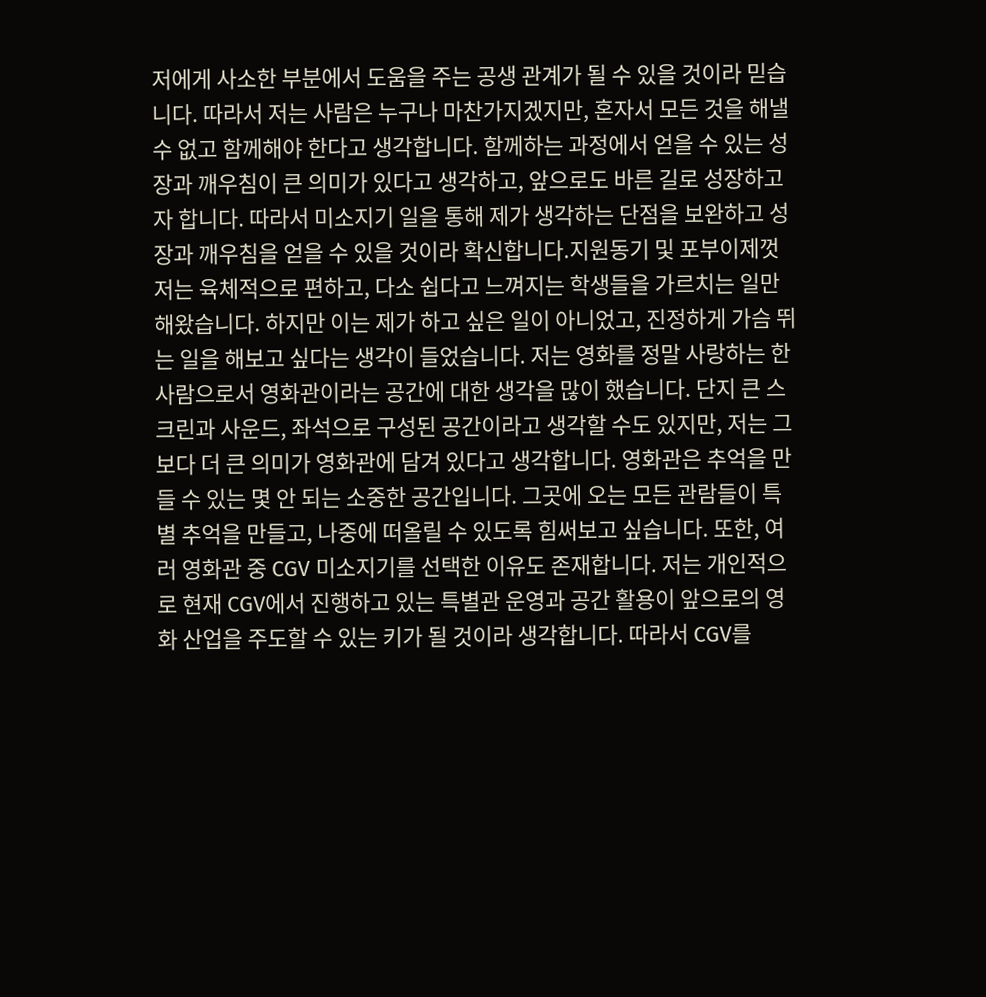저에게 사소한 부분에서 도움을 주는 공생 관계가 될 수 있을 것이라 믿습니다. 따라서 저는 사람은 누구나 마찬가지겠지만, 혼자서 모든 것을 해낼 수 없고 함께해야 한다고 생각합니다. 함께하는 과정에서 얻을 수 있는 성장과 깨우침이 큰 의미가 있다고 생각하고, 앞으로도 바른 길로 성장하고자 합니다. 따라서 미소지기 일을 통해 제가 생각하는 단점을 보완하고 성장과 깨우침을 얻을 수 있을 것이라 확신합니다.지원동기 및 포부이제껏 저는 육체적으로 편하고, 다소 쉽다고 느껴지는 학생들을 가르치는 일만 해왔습니다. 하지만 이는 제가 하고 싶은 일이 아니었고, 진정하게 가슴 뛰는 일을 해보고 싶다는 생각이 들었습니다. 저는 영화를 정말 사랑하는 한 사람으로서 영화관이라는 공간에 대한 생각을 많이 했습니다. 단지 큰 스크린과 사운드, 좌석으로 구성된 공간이라고 생각할 수도 있지만, 저는 그 보다 더 큰 의미가 영화관에 담겨 있다고 생각합니다. 영화관은 추억을 만들 수 있는 몇 안 되는 소중한 공간입니다. 그곳에 오는 모든 관람들이 특별 추억을 만들고, 나중에 떠올릴 수 있도록 힘써보고 싶습니다. 또한, 여러 영화관 중 CGV 미소지기를 선택한 이유도 존재합니다. 저는 개인적으로 현재 CGV에서 진행하고 있는 특별관 운영과 공간 활용이 앞으로의 영화 산업을 주도할 수 있는 키가 될 것이라 생각합니다. 따라서 CGV를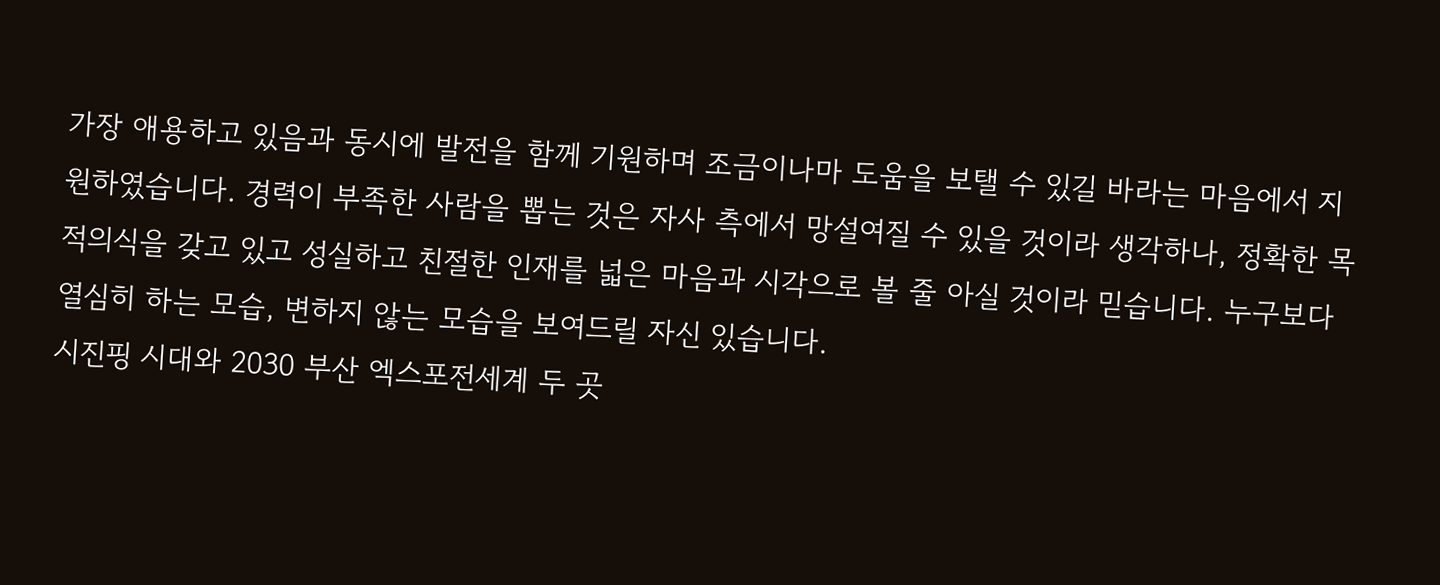가장 애용하고 있음과 동시에 발전을 함께 기원하며 조금이나마 도움을 보탤 수 있길 바라는 마음에서 지원하였습니다. 경력이 부족한 사람을 뽑는 것은 자사 측에서 망설여질 수 있을 것이라 생각하나, 정확한 목적의식을 갖고 있고 성실하고 친절한 인재를 넓은 마음과 시각으로 볼 줄 아실 것이라 믿습니다. 누구보다 열심히 하는 모습, 변하지 않는 모습을 보여드릴 자신 있습니다.
시진핑 시대와 2030 부산 엑스포전세계 두 곳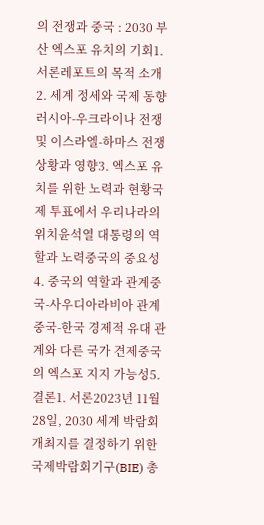의 전쟁과 중국 : 2030 부산 엑스포 유치의 기회1. 서론레포트의 목적 소개2. 세계 정세와 국제 동향러시아-우크라이나 전쟁 및 이스라엘-하마스 전쟁 상황과 영향3. 엑스포 유치를 위한 노력과 현황국제 투표에서 우리나라의 위치윤석열 대통령의 역할과 노력중국의 중요성4. 중국의 역할과 관계중국-사우디아라비아 관계중국-한국 경제적 유대 관계와 다른 국가 견제중국의 엑스포 지지 가능성5. 결론1. 서론2023년 11월 28일, 2030 세계 박람회 개최지를 결정하기 위한 국제박람회기구(BIE) 총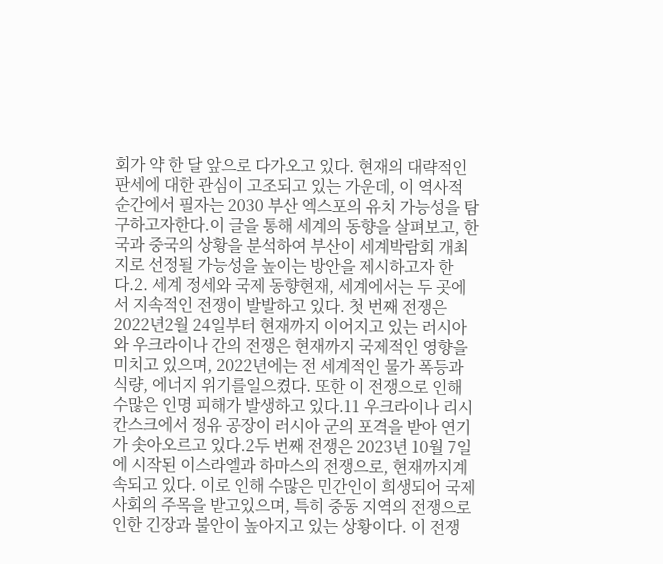회가 약 한 달 앞으로 다가오고 있다. 현재의 대략적인 판세에 대한 관심이 고조되고 있는 가운데, 이 역사적 순간에서 필자는 2030 부산 엑스포의 유치 가능성을 탐구하고자한다.이 글을 통해 세계의 동향을 살펴보고, 한국과 중국의 상황을 분석하여 부산이 세계박람회 개최지로 선정될 가능성을 높이는 방안을 제시하고자 한다.2. 세계 정세와 국제 동향현재, 세계에서는 두 곳에서 지속적인 전쟁이 발발하고 있다. 첫 번째 전쟁은 2022년2월 24일부터 현재까지 이어지고 있는 러시아와 우크라이나 간의 전쟁은 현재까지 국제적인 영향을 미치고 있으며, 2022년에는 전 세계적인 물가 폭등과 식량, 에너지 위기를일으켰다. 또한 이 전쟁으로 인해 수많은 인명 피해가 발생하고 있다.11 우크라이나 리시칸스크에서 정유 공장이 러시아 군의 포격을 받아 연기가 솟아오르고 있다.2두 번째 전쟁은 2023년 10월 7일에 시작된 이스라엘과 하마스의 전쟁으로, 현재까지계속되고 있다. 이로 인해 수많은 민간인이 희생되어 국제 사회의 주목을 받고있으며, 특히 중동 지역의 전쟁으로 인한 긴장과 불안이 높아지고 있는 상황이다. 이 전쟁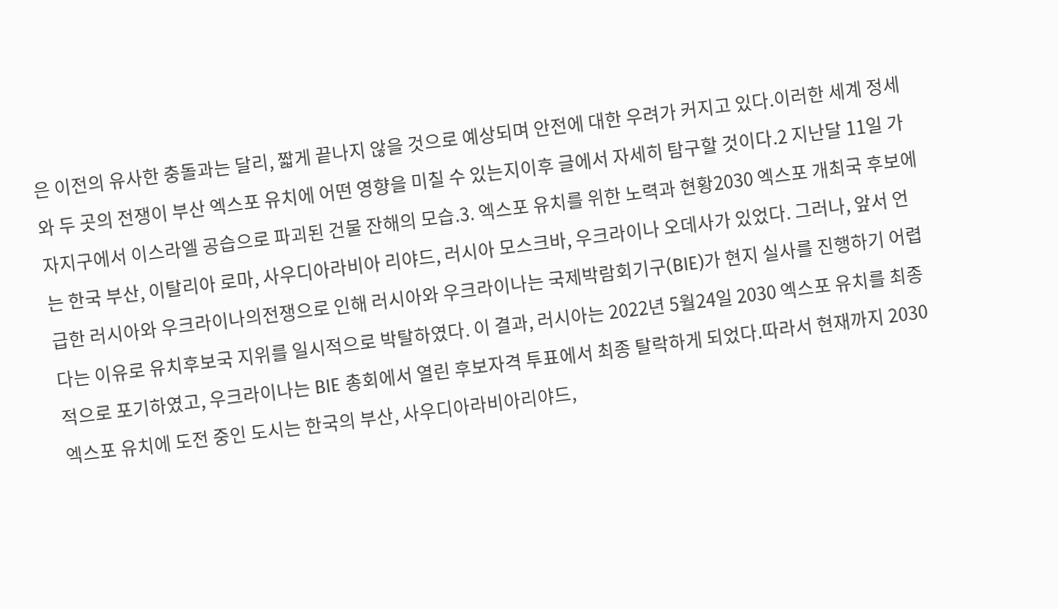은 이전의 유사한 충돌과는 달리, 짧게 끝나지 않을 것으로 예상되며 안전에 대한 우려가 커지고 있다.이러한 세계 정세와 두 곳의 전쟁이 부산 엑스포 유치에 어떤 영향을 미칠 수 있는지이후 글에서 자세히 탐구할 것이다.2 지난달 11일 가자지구에서 이스라엘 공습으로 파괴된 건물 잔해의 모습.3. 엑스포 유치를 위한 노력과 현황2030 엑스포 개최국 후보에는 한국 부산, 이탈리아 로마, 사우디아라비아 리야드, 러시아 모스크바, 우크라이나 오데사가 있었다. 그러나, 앞서 언급한 러시아와 우크라이나의전쟁으로 인해 러시아와 우크라이나는 국제박람회기구(BIE)가 현지 실사를 진행하기 어렵다는 이유로 유치후보국 지위를 일시적으로 박탈하였다. 이 결과, 러시아는 2022년 5월24일 2030 엑스포 유치를 최종적으로 포기하였고, 우크라이나는 BIE 총회에서 열린 후보자격 투표에서 최종 탈락하게 되었다.따라서 현재까지 2030 엑스포 유치에 도전 중인 도시는 한국의 부산, 사우디아라비아리야드,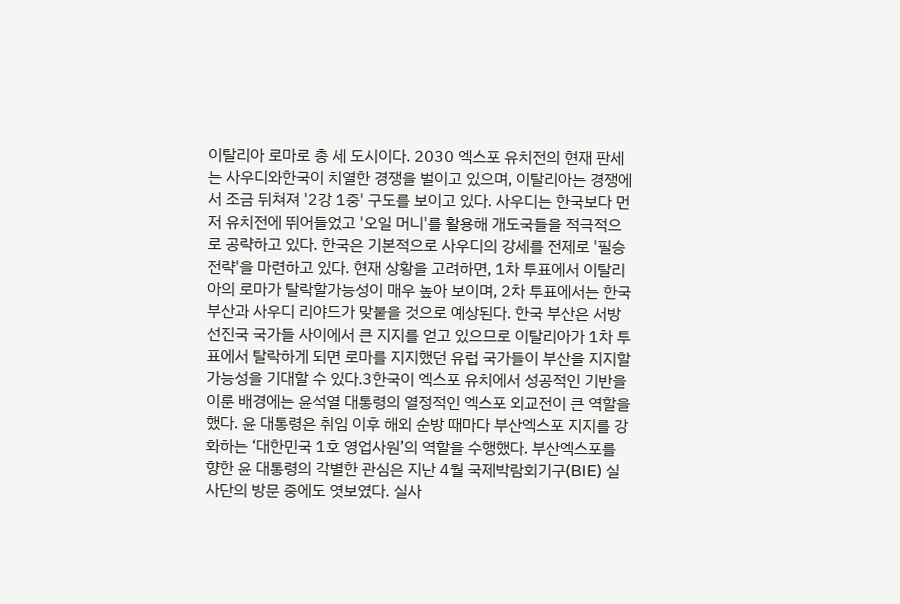이탈리아 로마로 총 세 도시이다. 2030 엑스포 유치전의 현재 판세는 사우디와한국이 치열한 경쟁을 벌이고 있으며, 이탈리아는 경쟁에서 조금 뒤쳐져 '2강 1중' 구도를 보이고 있다. 사우디는 한국보다 먼저 유치전에 뛰어들었고 '오일 머니'를 활용해 개도국들을 적극적으로 공략하고 있다. 한국은 기본적으로 사우디의 강세를 전제로 '필승전략'을 마련하고 있다. 현재 상황을 고려하면, 1차 투표에서 이탈리아의 로마가 탈락할가능성이 매우 높아 보이며, 2차 투표에서는 한국 부산과 사우디 리야드가 맞붙을 것으로 예상된다. 한국 부산은 서방 선진국 국가들 사이에서 큰 지지를 얻고 있으므로 이탈리아가 1차 투표에서 탈락하게 되면 로마를 지지했던 유럽 국가들이 부산을 지지할 가능성을 기대할 수 있다.3한국이 엑스포 유치에서 성공적인 기반을 이룬 배경에는 윤석열 대통령의 열정적인 엑스포 외교전이 큰 역할을 했다. 윤 대통령은 취임 이후 해외 순방 때마다 부산엑스포 지지를 강화하는 ‘대한민국 1호 영업사원’의 역할을 수행했다. 부산엑스포를 향한 윤 대통령의 각별한 관심은 지난 4월 국제박람회기구(BIE) 실사단의 방문 중에도 엿보였다. 실사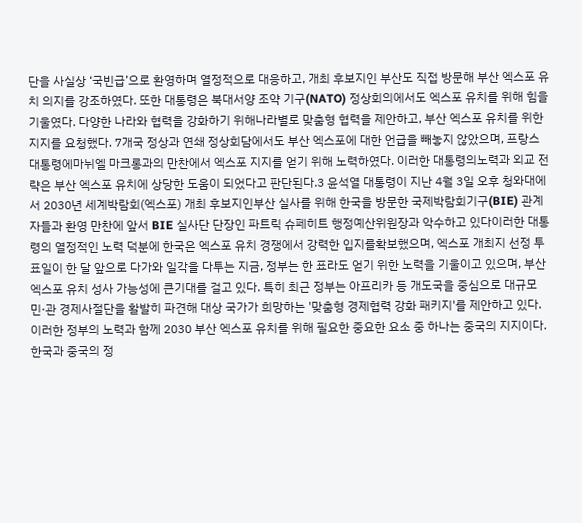단을 사실상 ‘국빈급’으로 환영하며 열정적으로 대응하고, 개최 후보지인 부산도 직접 방문해 부산 엑스포 유치 의지를 강조하였다. 또한 대통령은 북대서양 조약 기구(NATO) 정상회의에서도 엑스포 유치를 위해 힘을 기울였다. 다양한 나라와 협력을 강화하기 위해나라별로 맞춤형 협력을 제안하고, 부산 엑스포 유치를 위한 지지를 요청했다. 7개국 정상과 연쇄 정상회담에서도 부산 엑스포에 대한 언급을 빼놓지 않았으며, 프랑스 대통령에마뉘엘 마크롱과의 만찬에서 엑스포 지지를 얻기 위해 노력하였다. 이러한 대통령의노력과 외교 전략은 부산 엑스포 유치에 상당한 도움이 되었다고 판단된다.3 윤석열 대통령이 지난 4월 3일 오후 청와대에서 2030년 세계박람회(엑스포) 개최 후보지인부산 실사를 위해 한국을 방문한 국제박람회기구(BIE) 관계자들과 환영 만찬에 앞서 BIE 실사단 단장인 파트릭 슈페히트 행정예산위원장과 악수하고 있다이러한 대통령의 열정적인 노력 덕분에 한국은 엑스포 유치 경쟁에서 강력한 입지를확보했으며, 엑스포 개최지 선정 투표일이 한 달 앞으로 다가와 일각을 다투는 지금, 정부는 한 표라도 얻기 위한 노력을 기울이고 있으며, 부산엑스포 유치 성사 가능성에 큰기대를 걸고 있다. 특히 최근 정부는 아프리카 등 개도국을 중심으로 대규모 민·관 경제사절단을 활발히 파견해 대상 국가가 희망하는 '맞춤형 경제협력 강화 패키지'를 제안하고 있다.이러한 정부의 노력과 함께 2030 부산 엑스포 유치를 위해 필요한 중요한 요소 중 하나는 중국의 지지이다. 한국과 중국의 정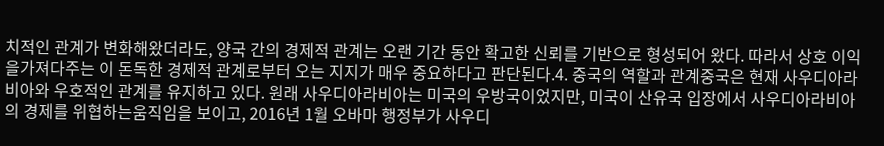치적인 관계가 변화해왔더라도, 양국 간의 경제적 관계는 오랜 기간 동안 확고한 신뢰를 기반으로 형성되어 왔다. 따라서 상호 이익을가져다주는 이 돈독한 경제적 관계로부터 오는 지지가 매우 중요하다고 판단된다.4. 중국의 역할과 관계중국은 현재 사우디아라비아와 우호적인 관계를 유지하고 있다. 원래 사우디아라비아는 미국의 우방국이었지만, 미국이 산유국 입장에서 사우디아라비아의 경제를 위협하는움직임을 보이고, 2016년 1월 오바마 행정부가 사우디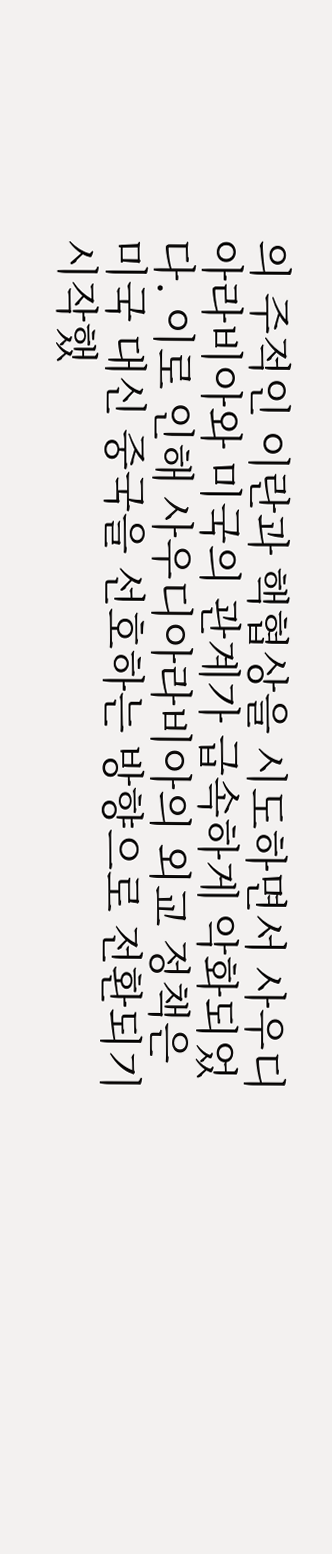의 주적인 이란과 핵협상을 시도하면서 사우디아라비아와 미국의 관계가 급속하게 악화되었다. 이로 인해 사우디아라비아의 외교 정책은 미국 대신 중국을 선호하는 방향으로 전환되기 시작했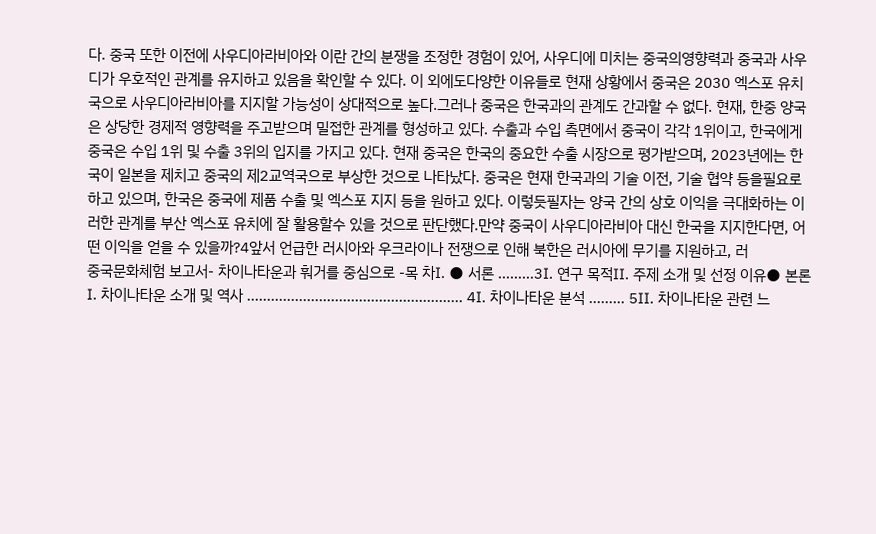다. 중국 또한 이전에 사우디아라비아와 이란 간의 분쟁을 조정한 경험이 있어, 사우디에 미치는 중국의영향력과 중국과 사우디가 우호적인 관계를 유지하고 있음을 확인할 수 있다. 이 외에도다양한 이유들로 현재 상황에서 중국은 2030 엑스포 유치국으로 사우디아라비아를 지지할 가능성이 상대적으로 높다.그러나 중국은 한국과의 관계도 간과할 수 없다. 현재, 한중 양국은 상당한 경제적 영향력을 주고받으며 밀접한 관계를 형성하고 있다. 수출과 수입 측면에서 중국이 각각 1위이고, 한국에게 중국은 수입 1위 및 수출 3위의 입지를 가지고 있다. 현재 중국은 한국의 중요한 수출 시장으로 평가받으며, 2023년에는 한국이 일본을 제치고 중국의 제2교역국으로 부상한 것으로 나타났다. 중국은 현재 한국과의 기술 이전, 기술 협약 등을필요로 하고 있으며, 한국은 중국에 제품 수출 및 엑스포 지지 등을 원하고 있다. 이렇듯필자는 양국 간의 상호 이익을 극대화하는 이러한 관계를 부산 엑스포 유치에 잘 활용할수 있을 것으로 판단했다.만약 중국이 사우디아라비아 대신 한국을 지지한다면, 어떤 이익을 얻을 수 있을까?4앞서 언급한 러시아와 우크라이나 전쟁으로 인해 북한은 러시아에 무기를 지원하고, 러
중국문화체험 보고서- 차이나타운과 훠거를 중심으로 -목 차Ⅰ. ● 서론 ………3Ⅰ. 연구 목적Ⅱ. 주제 소개 및 선정 이유● 본론Ⅰ. 차이나타운 소개 및 역사 ……………………………………………… 4Ⅰ. 차이나타운 분석 ……… 5Ⅱ. 차이나타운 관련 느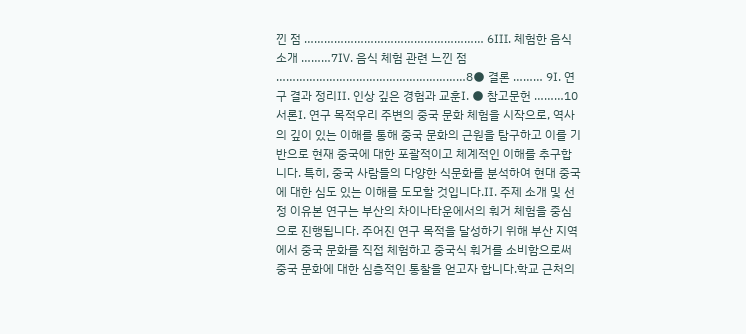낀 점 ……………………………………………… 6Ⅲ. 체험한 음식 소개 ………7Ⅳ. 음식 체험 관련 느낀 점 …………………………………………………8● 결론 ……… 9Ⅰ. 연구 결과 정리Ⅱ. 인상 깊은 경험과 교훈Ⅰ. ● 참고문헌 ………10서론Ⅰ. 연구 목적우리 주변의 중국 문화 체험을 시작으로, 역사의 깊이 있는 이해를 통해 중국 문화의 근원을 탐구하고 이를 기반으로 현재 중국에 대한 포괄적이고 체계적인 이해를 추구합니다. 특히, 중국 사람들의 다양한 식문화를 분석하여 현대 중국에 대한 심도 있는 이해를 도모할 것입니다.Ⅱ. 주제 소개 및 선정 이유본 연구는 부산의 차이나타운에서의 훠거 체험을 중심으로 진행됩니다. 주어진 연구 목적을 달성하기 위해 부산 지역에서 중국 문화를 직접 체험하고 중국식 훠거를 소비함으로써 중국 문화에 대한 심층적인 통찰을 얻고자 합니다.학교 근처의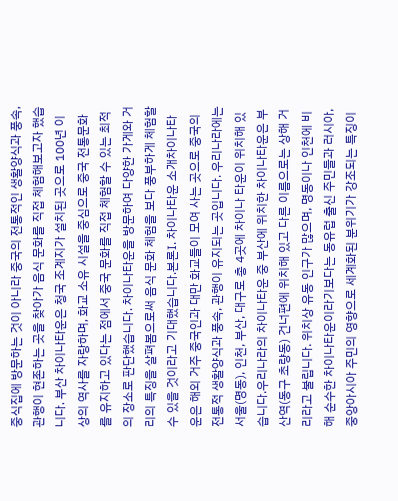중식집에 방문하는 것이 아니라 중국의 전통적인 생활양식과 풍속, 관행이 현존하는 곳을 찾아가 음식 문화를 직접 체험해보고자 했습니다. 부산 차이나타운은 청국 조계지가 설치된 곳으로 100년 이상의 역사를 자랑하며, 화교 소유 시설을 중심으로 중국 전통문화를 유지하고 있다는 점에서 중국 문화를 직접 체험할 수 있는 최적의 장소로 판단했습니다. 차이나타운을 방문하여 다양한 가게와 거리의 특징을 살펴봄으로써 음식 문화 체험을 보다 풍부하게 체험할 수 있을 것이라고 기대했습니다.본론Ⅰ. 차이나타운 소개차이나타운은 해외 거주 중국인과 대만 화교들이 모여 사는 곳으로 중국의 전통적 생활양식과 풍속, 관행이 유지되는 곳입니다. 우리나라에는 서울(명동), 인천, 부산, 대구로 총 4곳에 차이나 타운이 위치해 있습니다.우리나라의 차이나타운 중 부산에 위치한 차이나타운은 부산역(동구 초량동) 건너편에 위치해 있고 다른 이름으로는 상해 거리라고 불립니다. 위치상 유동 인구가 많으며, 명동이나 인천에 비해 순수한 차이나타운이라기보다는 동유럽 출신 주민들과 러시아, 중앙아시아 주민의 영향으로 세계화된 분위기가 강조되는 특징이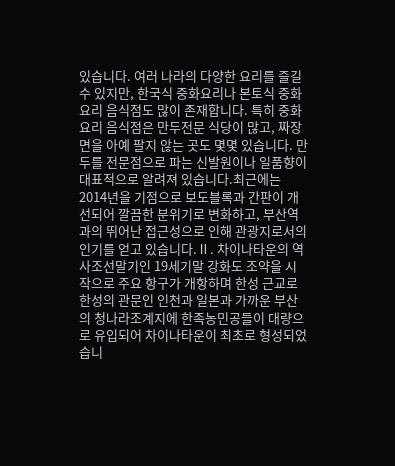있습니다. 여러 나라의 다양한 요리를 즐길 수 있지만, 한국식 중화요리나 본토식 중화요리 음식점도 많이 존재합니다. 특히 중화요리 음식점은 만두전문 식당이 많고, 짜장면을 아예 팔지 않는 곳도 몇몇 있습니다. 만두를 전문점으로 파는 신발원이나 일품향이 대표적으로 알려져 있습니다.최근에는 2014년을 기점으로 보도블록과 간판이 개선되어 깔끔한 분위기로 변화하고, 부산역과의 뛰어난 접근성으로 인해 관광지로서의 인기를 얻고 있습니다.Ⅱ. 차이나타운의 역사조선말기인 19세기말 강화도 조약을 시작으로 주요 항구가 개항하며 한성 근교로 한성의 관문인 인천과 일본과 가까운 부산의 청나라조계지에 한족농민공들이 대량으로 유입되어 차이나타운이 최초로 형성되었습니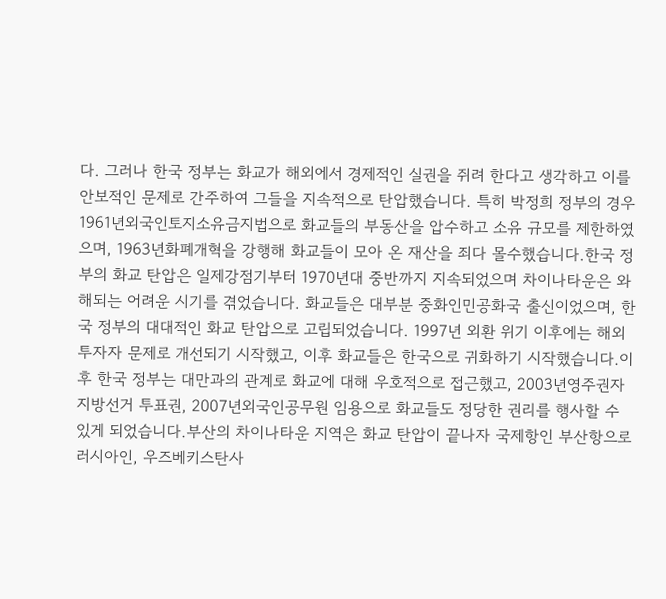다. 그러나 한국 정부는 화교가 해외에서 경제적인 실권을 쥐려 한다고 생각하고 이를 안보적인 문제로 간주하여 그들을 지속적으로 탄압했습니다. 특히 박정희 정부의 경우 1961년외국인토지소유금지법으로 화교들의 부동산을 압수하고 소유 규모를 제한하였으며, 1963년화폐개혁을 강행해 화교들이 모아 온 재산을 죄다 몰수했습니다.한국 정부의 화교 탄압은 일제강점기부터 1970년대 중반까지 지속되었으며 차이나타운은 와해되는 어려운 시기를 겪었습니다. 화교들은 대부분 중화인민공화국 출신이었으며, 한국 정부의 대대적인 화교 탄압으로 고립되었습니다. 1997년 외환 위기 이후에는 해외 투자자 문제로 개선되기 시작했고, 이후 화교들은 한국으로 귀화하기 시작했습니다.이후 한국 정부는 대만과의 관계로 화교에 대해 우호적으로 접근했고, 2003년영주권자 지방선거 투표권, 2007년외국인공무원 임용으로 화교들도 정당한 권리를 행사할 수 있게 되었습니다.부산의 차이나타운 지역은 화교 탄압이 끝나자 국제항인 부산항으로 러시아인, 우즈베키스탄사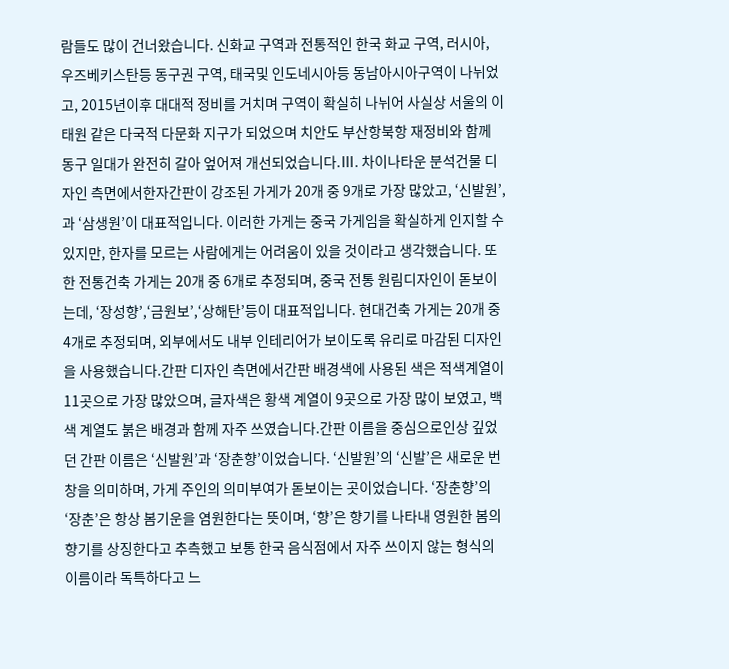람들도 많이 건너왔습니다. 신화교 구역과 전통적인 한국 화교 구역, 러시아, 우즈베키스탄등 동구권 구역, 태국및 인도네시아등 동남아시아구역이 나뉘었고, 2015년이후 대대적 정비를 거치며 구역이 확실히 나뉘어 사실상 서울의 이태원 같은 다국적 다문화 지구가 되었으며 치안도 부산항북항 재정비와 함께 동구 일대가 완전히 갈아 엎어져 개선되었습니다.Ⅲ. 차이나타운 분석건물 디자인 측면에서한자간판이 강조된 가게가 20개 중 9개로 가장 많았고, ‘신발원’, 과 ‘삼생원’이 대표적입니다. 이러한 가게는 중국 가게임을 확실하게 인지할 수 있지만, 한자를 모르는 사람에게는 어려움이 있을 것이라고 생각했습니다. 또한 전통건축 가게는 20개 중 6개로 추정되며, 중국 전통 원림디자인이 돋보이는데, ‘장성향’,‘금원보’,‘상해탄’등이 대표적입니다. 현대건축 가게는 20개 중 4개로 추정되며, 외부에서도 내부 인테리어가 보이도록 유리로 마감된 디자인을 사용했습니다.간판 디자인 측면에서간판 배경색에 사용된 색은 적색계열이 11곳으로 가장 많았으며, 글자색은 황색 계열이 9곳으로 가장 많이 보였고, 백색 계열도 붉은 배경과 함께 자주 쓰였습니다.간판 이름을 중심으로인상 깊었던 간판 이름은 ‘신발원’과 ‘장춘향’이었습니다. ‘신발원’의 ‘신발’은 새로운 번창을 의미하며, 가게 주인의 의미부여가 돋보이는 곳이었습니다. ‘장춘향’의 ‘장춘’은 항상 봄기운을 염원한다는 뜻이며, ‘향’은 향기를 나타내 영원한 봄의 향기를 상징한다고 추측했고 보통 한국 음식점에서 자주 쓰이지 않는 형식의 이름이라 독특하다고 느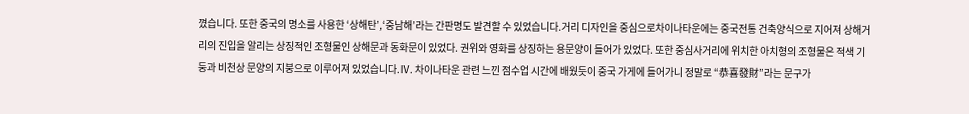꼈습니다. 또한 중국의 명소를 사용한 ‘상해탄’,‘중남해’라는 간판명도 발견할 수 있었습니다.거리 디자인을 중심으로차이나타운에는 중국전통 건축양식으로 지어져 상해거리의 진입을 알리는 상징적인 조형물인 상해문과 동화문이 있었다. 권위와 영화를 상징하는 용문양이 들어가 있었다. 또한 중심사거리에 위치한 아치형의 조형물은 적색 기둥과 비천상 문양의 지붕으로 이루어져 있었습니다.Ⅳ. 차이나타운 관련 느낀 점수업 시간에 배웠듯이 중국 가게에 들어가니 정말로 “恭喜發財”라는 문구가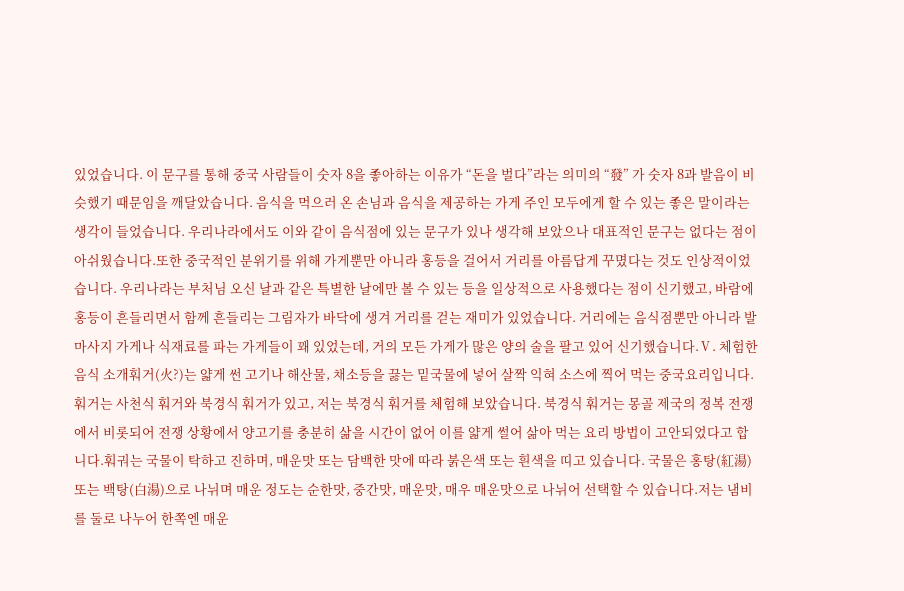있었습니다. 이 문구를 통해 중국 사람들이 숫자 8을 좋아하는 이유가 “돈을 벌다”라는 의미의 “發” 가 숫자 8과 발음이 비슷했기 때문임을 깨달았습니다. 음식을 먹으러 온 손님과 음식을 제공하는 가게 주인 모두에게 할 수 있는 좋은 말이라는 생각이 들었습니다. 우리나라에서도 이와 같이 음식점에 있는 문구가 있나 생각해 보았으나 대표적인 문구는 없다는 점이 아쉬웠습니다.또한 중국적인 분위기를 위해 가게뿐만 아니라 홍등을 걸어서 거리를 아름답게 꾸몄다는 것도 인상적이었습니다. 우리나라는 부처님 오신 날과 같은 특별한 날에만 볼 수 있는 등을 일상적으로 사용했다는 점이 신기했고, 바람에 홍등이 흔들리면서 함께 흔들리는 그림자가 바닥에 생겨 거리를 걷는 재미가 있었습니다. 거리에는 음식점뿐만 아니라 발마사지 가게나 식재료를 파는 가게들이 꽤 있었는데, 거의 모든 가게가 많은 양의 술을 팔고 있어 신기했습니다.Ⅴ. 체험한 음식 소개훠거(火?)는 얇게 썬 고기나 해산물, 채소등을 끓는 밑국물에 넣어 살짝 익혀 소스에 찍어 먹는 중국요리입니다. 훠거는 사천식 훠거와 북경식 훠거가 있고, 저는 북경식 훠거를 체험해 보았습니다. 북경식 훠거는 몽골 제국의 정복 전쟁에서 비롯되어 전쟁 상황에서 양고기를 충분히 삶을 시간이 없어 이를 얇게 썰어 삶아 먹는 요리 방법이 고안되었다고 합니다.훠궈는 국물이 탁하고 진하며, 매운맛 또는 담백한 맛에 따라 붉은색 또는 흰색을 띠고 있습니다. 국물은 홍탕(紅湯) 또는 백탕(白湯)으로 나뉘며 매운 정도는 순한맛, 중간맛, 매운맛, 매우 매운맛으로 나뉘어 선택할 수 있습니다.저는 냄비를 둘로 나누어 한쪽엔 매운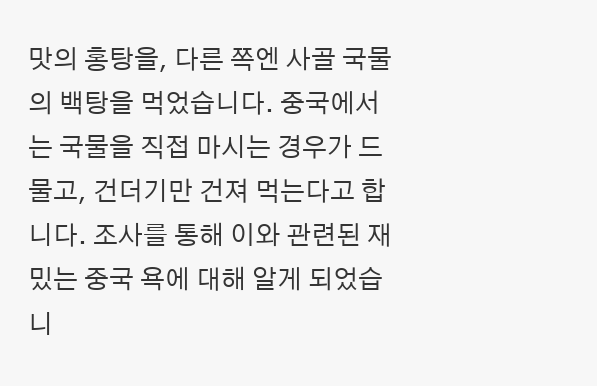맛의 홍탕을, 다른 쪽엔 사골 국물의 백탕을 먹었습니다. 중국에서는 국물을 직접 마시는 경우가 드물고, 건더기만 건져 먹는다고 합니다. 조사를 통해 이와 관련된 재밌는 중국 욕에 대해 알게 되었습니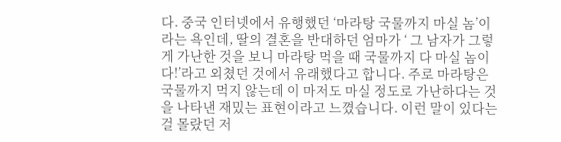다. 중국 인터넷에서 유행했던 ‘마라탕 국물까지 마실 놈’이라는 욕인데, 딸의 결혼을 반대하던 엄마가 ‘ 그 남자가 그렇게 가난한 것을 보니 마라탕 먹을 때 국물까지 다 마실 놈이다!’라고 외쳤던 것에서 유래했다고 합니다. 주로 마라탕은 국물까지 먹지 않는데 이 마저도 마실 정도로 가난하다는 것을 나타낸 재밌는 표현이라고 느꼈습니다. 이런 말이 있다는 걸 몰랐던 저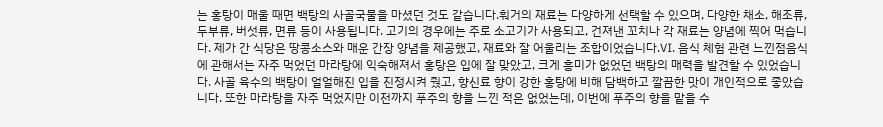는 홍탕이 매울 때면 백탕의 사골국물을 마셨던 것도 같습니다.훠거의 재료는 다양하게 선택할 수 있으며, 다양한 채소, 해조류, 두부류, 버섯류, 면류 등이 사용됩니다. 고기의 경우에는 주로 소고기가 사용되고, 건져낸 꼬치나 각 재료는 양념에 찍어 먹습니다. 제가 간 식당은 땅콩소스와 매운 간장 양념을 제공했고, 재료와 잘 어울리는 조합이었습니다.Ⅵ. 음식 체험 관련 느낀점음식에 관해서는 자주 먹었던 마라탕에 익숙해져서 홍탕은 입에 잘 맞았고, 크게 흥미가 없었던 백탕의 매력을 발견할 수 있었습니다. 사골 육수의 백탕이 얼얼해진 입을 진정시켜 줬고, 향신료 향이 강한 홍탕에 비해 담백하고 깔끔한 맛이 개인적으로 좋았습니다. 또한 마라탕을 자주 먹었지만 이전까지 푸주의 향을 느낀 적은 없었는데, 이번에 푸주의 향을 맡을 수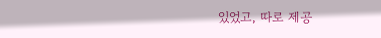있었고, 따로 제공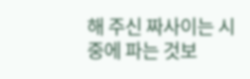해 주신 짜사이는 시중에 파는 것보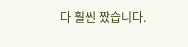다 훨씬 짰습니다.